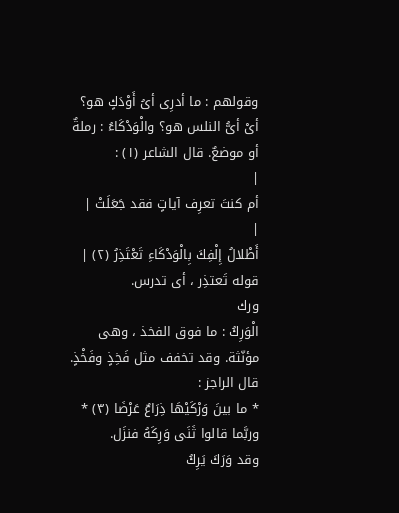وقولهم : ما أدرِى أىُ أَوْدَكٍ هو؟ أىْ أىُّ النلس هو؟ والْوَدْكَاءُ : رملةٌ أو موضعٌ. قال الشاعر (١) :
|
أم كنتَ تعرِف آياتٍ فقد جَعَلَتْ |
|
أَطْلالُ إِلْفِكَ بِالْوَدْكَاءِ تَعْتَذِرُ (٢) |
قوله تَعتذِر ، أى تدرس.
ورك
الْوَرِكُ : ما فوق الفخذ ، وهى مؤنّثة. وقد تخفف مثل فَخِذٍ وفَخْذٍ. قال الراجز :
* ما بينَ وَرْكَيْهَا ذِرَاعٌ عَرْضَا (٣) *
وربَّما قالوا ثَنَى وَرِكَهُ فنزَل.
وقد وَرَكَ يَرِكُ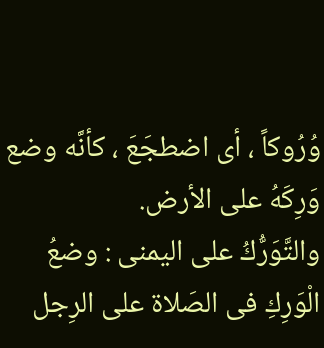وُرُوكاً ، أى اضطجَعَ ، كأنَّه وضع وَرِكَهُ على الأرض.
والتَّوَرُّكُ على اليمنى : وضعُ الْوَرِكِ فى الصَلاة على الرِجل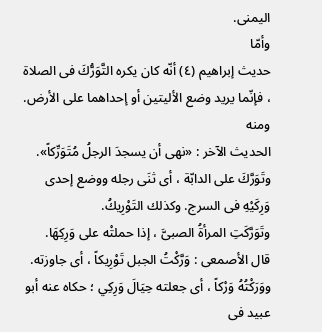اليمنى.
وأمّا
حديث إبراهيم (٤) أنّه كان يكره التَّوَرُّكَ فى الصلاة
، فإنّما يريد وضع الأليتين أو إحداهما على الأرض.
ومنه
الحديث الآخر : «نهى أن يسجدَ الرجلُ مُتَوَرِّكاً».
وتَوَرَّكَ على الدابّة ، أى ثنَى رجله ووضع إحدى وَرِكَيْهِ فى السرج. وكذلك التَوْرِيكُ.
وتَوَرَّكَتِ المرأةُ الصبىَّ ، إذا حملتْه على وَرِكِهَا.
قال الأصمعى : وَرَّكْتُ الجبل تَوْرِيكاً ، أى جاوزته. ووَرَكْتُهُ وَرْكاً ، أى جعلته حِيَالَ وَرِكِي ؛ حكاه عنه أبو عبيد فى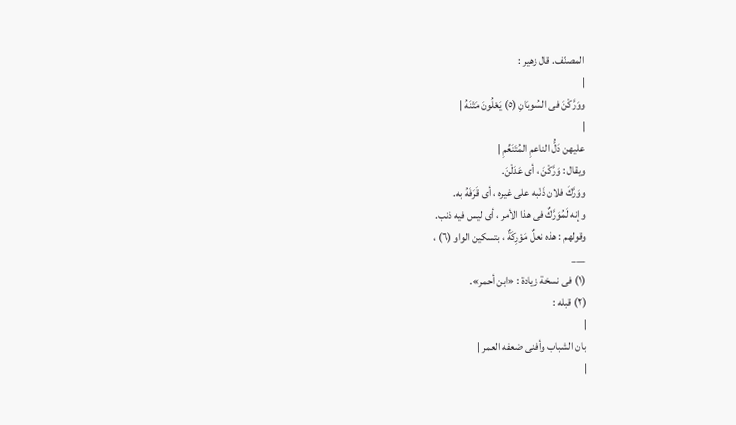المصنّف. قال زهير :
|
ووَرَّكْنَ فى السُوبَانِ (٥) يَعْلُونَ مَتْنَهُ |
|
عليهن دَلُّ الناعمِ المُتَنَعِّمِ |
ويقال : وَرَّكْنَ ، أى عَدَلْنَ.
ووَرَّكَ فلان ذَنْبه على غيره ، أى قَرَفَهُ به.
وإنه لَمُوَرَّكٌ فى هذا الأمر ، أى ليس فيه ذنب.
وقولهم : هذه نعلٌ مَوْرِكَةٌ ، بتسكين الواو (٦) ،
___
(١) فى نسخة زيادة : «ابن أحمر».
(٢) قبله :
|
بان الشباب وأفنى ضعفه العمر |
|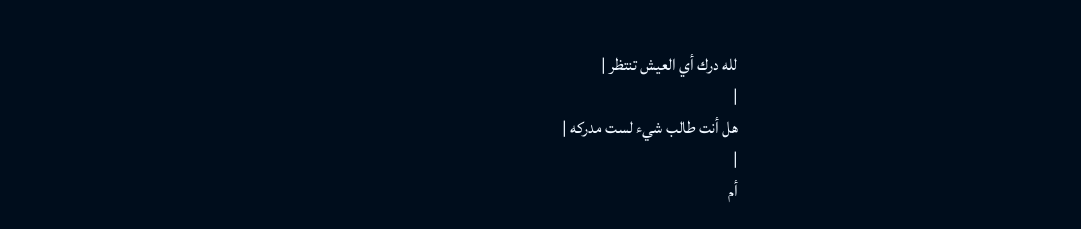لله درك أي العيش تنتظر |
|
هل أنت طالب شيء لست مدركه |
|
أم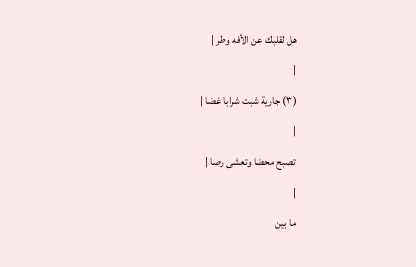هل لقلبك عن الأفه وطر |
|
(٣) جارية شبت شرابا غضا |
|
تصبح محضا وتعشى رصا |
|
ما بين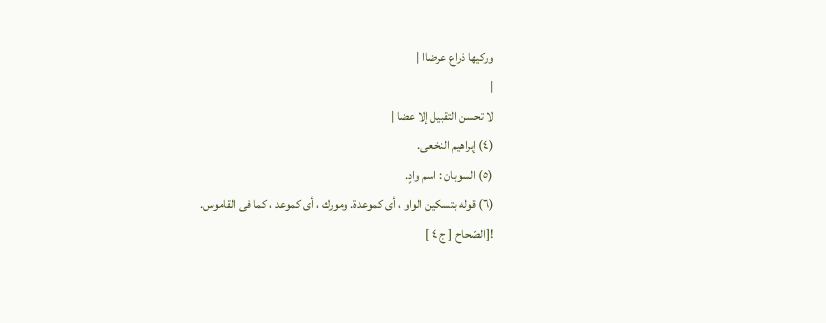وركيها ذراع عرضاا |
|
لا تحسن التقبيل إلا عضا |
(٤) إبراهيم النخعى.
(٥) السوبان : اسم وادٍ.
(٦) قوله بتسكين الواو ، أى كموعدة. ومورك ، أى كموعد ، كما فى القاموس.
![الصّحاح [ ج ٤ ]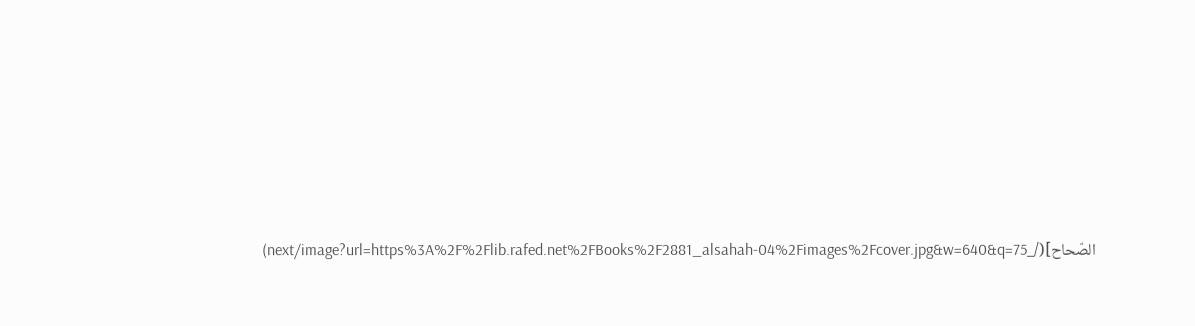الصّحاح](/_next/image?url=https%3A%2F%2Flib.rafed.net%2FBooks%2F2881_alsahah-04%2Fimages%2Fcover.jpg&w=640&q=75)